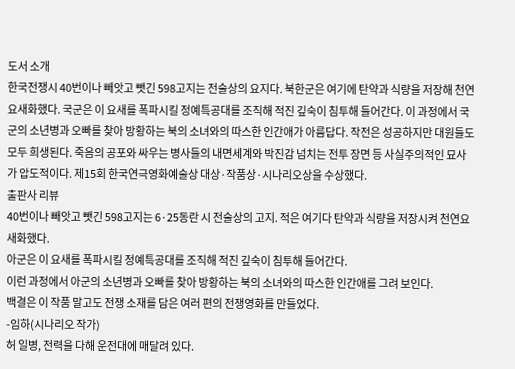도서 소개
한국전쟁시 40번이나 빼앗고 뺏긴 598고지는 전술상의 요지다. 북한군은 여기에 탄약과 식량을 저장해 천연 요새화했다. 국군은 이 요새를 폭파시킬 정예특공대를 조직해 적진 깊숙이 침투해 들어간다. 이 과정에서 국군의 소년병과 오빠를 찾아 방황하는 북의 소녀와의 따스한 인간애가 아름답다. 작전은 성공하지만 대원들도 모두 희생된다. 죽음의 공포와 싸우는 병사들의 내면세계와 박진감 넘치는 전투 장면 등 사실주의적인 묘사가 압도적이다. 제15회 한국연극영화예술상 대상·작품상·시나리오상을 수상했다.
출판사 리뷰
40번이나 빼앗고 뺏긴 598고지는 6·25동란 시 전술상의 고지. 적은 여기다 탄약과 식량을 저장시켜 천연요새화했다.
아군은 이 요새를 폭파시킬 정예특공대를 조직해 적진 깊숙이 침투해 들어간다.
이런 과정에서 아군의 소년병과 오빠를 찾아 방황하는 북의 소녀와의 따스한 인간애를 그려 보인다.
백결은 이 작품 말고도 전쟁 소재를 담은 여러 편의 전쟁영화를 만들었다.
-임하(시나리오 작가)
허 일병, 전력을 다해 운전대에 매달려 있다.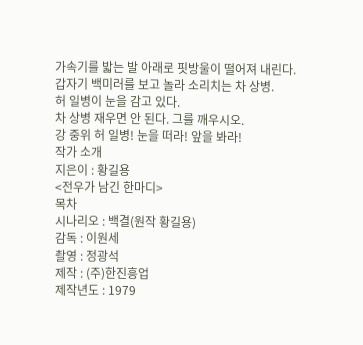가속기를 밟는 발 아래로 핏방울이 떨어져 내린다.
갑자기 백미러를 보고 놀라 소리치는 차 상병.
허 일병이 눈을 감고 있다.
차 상병 재우면 안 된다. 그를 깨우시오.
강 중위 허 일병! 눈을 떠라! 앞을 봐라!
작가 소개
지은이 : 황길용
<전우가 남긴 한마디>
목차
시나리오 : 백결(원작 황길용)
감독 : 이원세
촬영 : 정광석
제작 : (주)한진흥업
제작년도 : 1979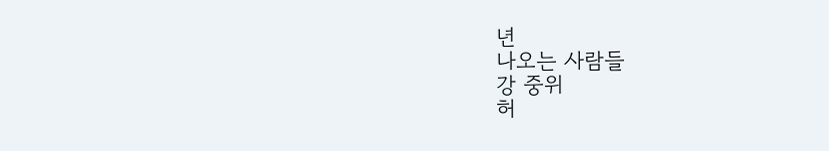년
나오는 사람들
강 중위
허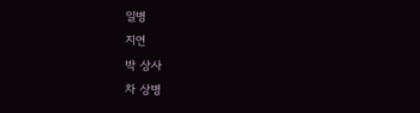일병
지연
박 상사
차 상병